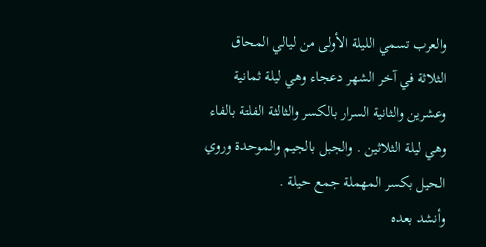والعرب تسمي الليلة الأولى من ليالي المحاق الثلاثة في آخر الشهر دعجاء وهي ليلة ثمانية وعشرين والثانية السرار بالكسر والثالثة الفلتة بالفاء وهي ليلة الثلاثين . والجبل بالجيم والموحدة وروي الحيل بكسر المهملة جمع حيلة .
وأنشد بعده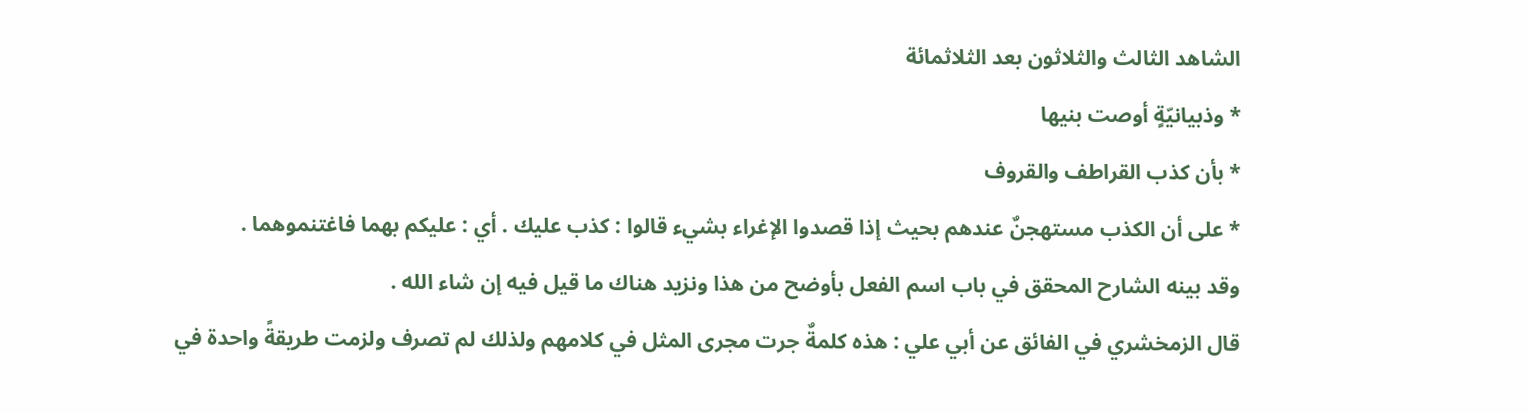الشاهد الثالث والثلاثون بعد الثلاثمائة
* وذبيانيّةٍ أوصت بنيها
* بأن كذب القراطف والقروف
* على أن الكذب مستهجنٌ عندهم بحيث إذا قصدوا الإغراء بشيء قالوا : كذب عليك . أي : عليكم بهما فاغتنموهما .
وقد بينه الشارح المحقق في باب اسم الفعل بأوضح من هذا ونزيد هناك ما قيل فيه إن شاء الله .
قال الزمخشري في الفائق عن أبي علي : هذه كلمةٌ جرت مجرى المثل في كلامهم ولذلك لم تصرف ولزمت طريقةً واحدة في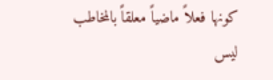كونها فعلاً ماضياً معلقاً بالمخاطب ليس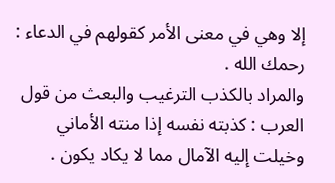إلا وهي في معنى الأمر كقولهم في الدعاء : رحمك الله .
والمراد بالكذب الترغيب والبعث من قول العرب : كذبته نفسه إذا منته الأماني وخيلت إليه الآمال مما لا يكاد يكون .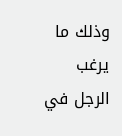وذلك ما يرغب الرجل في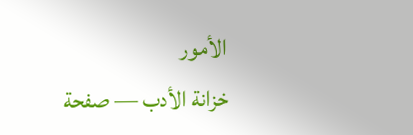الأمور
خزانة الأدب — صفحة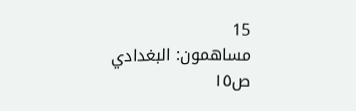15
مساهمون: البغدادي
ص١٥